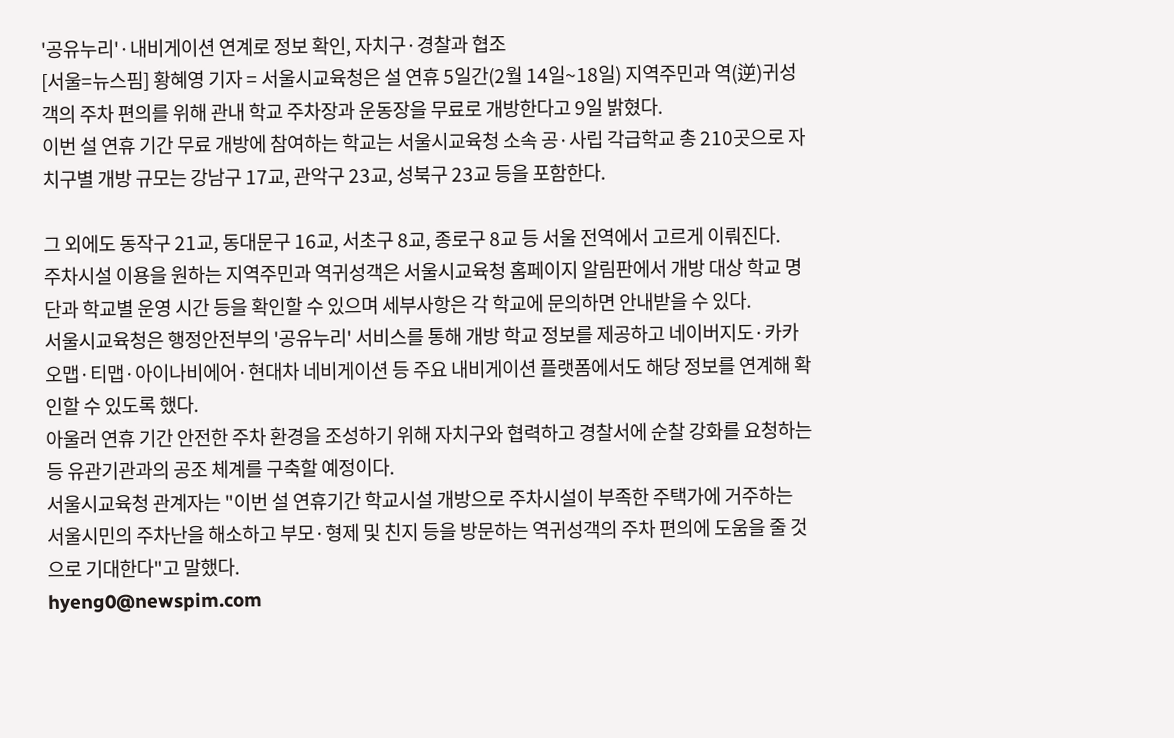'공유누리'·내비게이션 연계로 정보 확인, 자치구·경찰과 협조
[서울=뉴스핌] 황혜영 기자 = 서울시교육청은 설 연휴 5일간(2월 14일~18일) 지역주민과 역(逆)귀성객의 주차 편의를 위해 관내 학교 주차장과 운동장을 무료로 개방한다고 9일 밝혔다.
이번 설 연휴 기간 무료 개방에 참여하는 학교는 서울시교육청 소속 공·사립 각급학교 총 210곳으로 자치구별 개방 규모는 강남구 17교, 관악구 23교, 성북구 23교 등을 포함한다.

그 외에도 동작구 21교, 동대문구 16교, 서초구 8교, 종로구 8교 등 서울 전역에서 고르게 이뤄진다.
주차시설 이용을 원하는 지역주민과 역귀성객은 서울시교육청 홈페이지 알림판에서 개방 대상 학교 명단과 학교별 운영 시간 등을 확인할 수 있으며 세부사항은 각 학교에 문의하면 안내받을 수 있다.
서울시교육청은 행정안전부의 '공유누리' 서비스를 통해 개방 학교 정보를 제공하고 네이버지도·카카오맵·티맵·아이나비에어·현대차 네비게이션 등 주요 내비게이션 플랫폼에서도 해당 정보를 연계해 확인할 수 있도록 했다.
아울러 연휴 기간 안전한 주차 환경을 조성하기 위해 자치구와 협력하고 경찰서에 순찰 강화를 요청하는 등 유관기관과의 공조 체계를 구축할 예정이다.
서울시교육청 관계자는 "이번 설 연휴기간 학교시설 개방으로 주차시설이 부족한 주택가에 거주하는 서울시민의 주차난을 해소하고 부모·형제 및 친지 등을 방문하는 역귀성객의 주차 편의에 도움을 줄 것으로 기대한다"고 말했다.
hyeng0@newspim.com